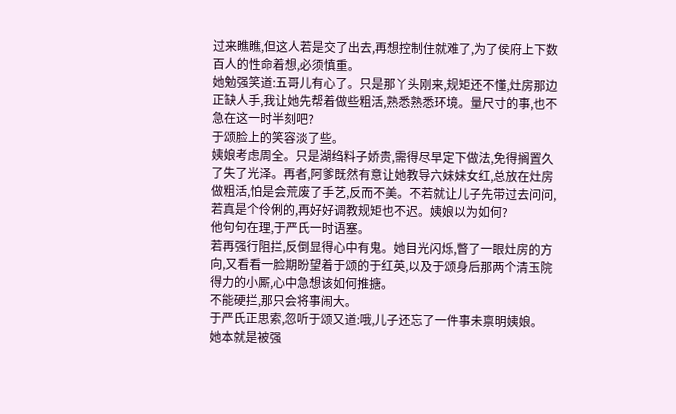过来瞧瞧,但这人若是交了出去,再想控制住就难了,为了侯府上下数百人的性命着想,必须慎重。
她勉强笑道:五哥儿有心了。只是那丫头刚来,规矩还不懂,灶房那边正缺人手,我让她先帮着做些粗活,熟悉熟悉环境。量尺寸的事,也不急在这一时半刻吧?
于颂脸上的笑容淡了些。
姨娘考虑周全。只是湖绉料子娇贵,需得尽早定下做法,免得搁置久了失了光泽。再者,阿爹既然有意让她教导六妹妹女红,总放在灶房做粗活,怕是会荒废了手艺,反而不美。不若就让儿子先带过去问问,若真是个伶俐的,再好好调教规矩也不迟。姨娘以为如何?
他句句在理,于严氏一时语塞。
若再强行阻拦,反倒显得心中有鬼。她目光闪烁,瞥了一眼灶房的方向,又看看一脸期盼望着于颂的于红英,以及于颂身后那两个清玉院得力的小厮,心中急想该如何推搪。
不能硬拦,那只会将事闹大。
于严氏正思索,忽听于颂又道:哦,儿子还忘了一件事未禀明姨娘。
她本就是被强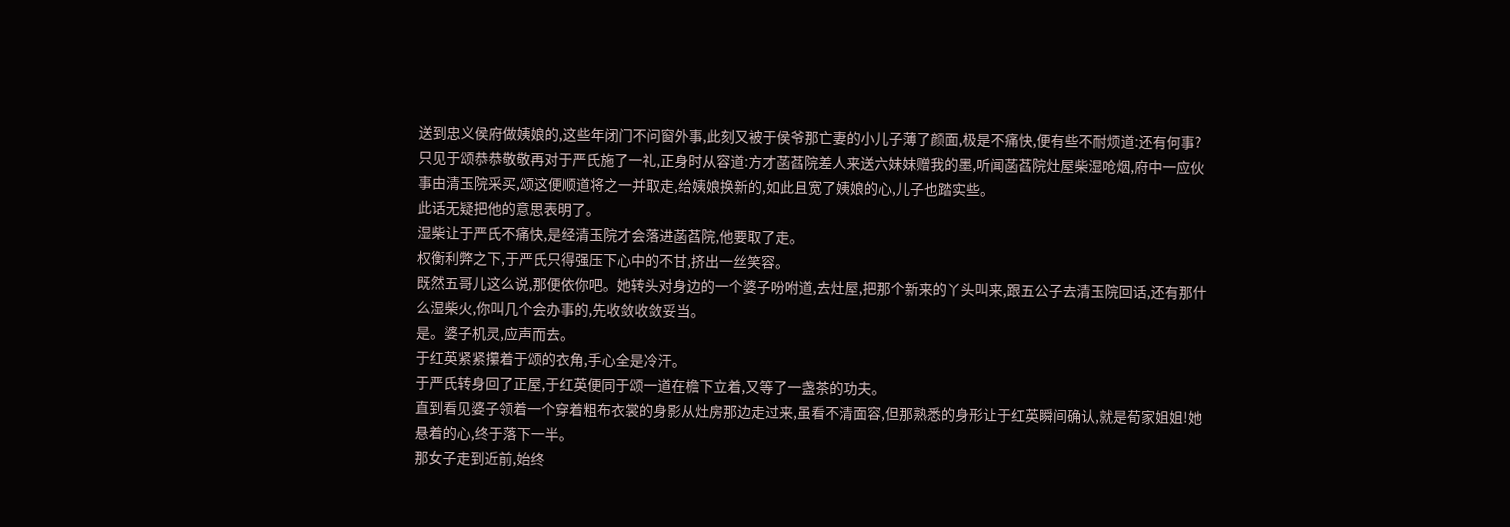送到忠义侯府做姨娘的,这些年闭门不问窗外事,此刻又被于侯爷那亡妻的小儿子薄了颜面,极是不痛快,便有些不耐烦道:还有何事?
只见于颂恭恭敬敬再对于严氏施了一礼,正身时从容道:方才菡萏院差人来送六妹妹赠我的墨,听闻菡萏院灶屋柴湿呛烟,府中一应伙事由清玉院采买,颂这便顺道将之一并取走,给姨娘换新的,如此且宽了姨娘的心,儿子也踏实些。
此话无疑把他的意思表明了。
湿柴让于严氏不痛快,是经清玉院才会落进菡萏院,他要取了走。
权衡利弊之下,于严氏只得强压下心中的不甘,挤出一丝笑容。
既然五哥儿这么说,那便依你吧。她转头对身边的一个婆子吩咐道,去灶屋,把那个新来的丫头叫来,跟五公子去清玉院回话,还有那什么湿柴火,你叫几个会办事的,先收敛收敛妥当。
是。婆子机灵,应声而去。
于红英紧紧攥着于颂的衣角,手心全是冷汗。
于严氏转身回了正屋,于红英便同于颂一道在檐下立着,又等了一盏茶的功夫。
直到看见婆子领着一个穿着粗布衣裳的身影从灶房那边走过来,虽看不清面容,但那熟悉的身形让于红英瞬间确认,就是荀家姐姐!她悬着的心,终于落下一半。
那女子走到近前,始终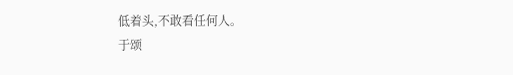低着头,不敢看任何人。
于颂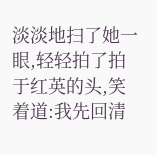淡淡地扫了她一眼,轻轻拍了拍于红英的头,笑着道:我先回清